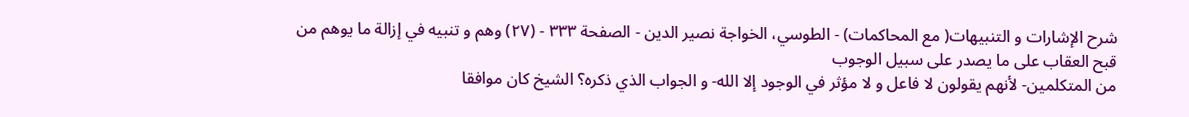شرح الإشارات و التنبيهات( مع المحاكمات) - الطوسي، الخواجة نصير الدين - الصفحة ٣٣٣ - (٢٧) وهم و تنبيه في إزالة ما يوهم من قبح العقاب على ما يصدر على سبيل الوجوب
من المتكلمين- لأنهم يقولون لا فاعل و لا مؤثر في الوجود إلا الله- و الجواب الذي ذكره؟ الشيخ كان موافقا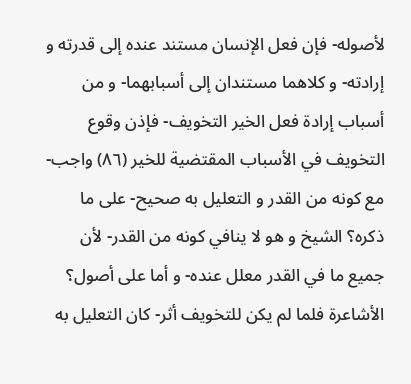لأصوله- فإن فعل الإنسان مستند عنده إلى قدرته و إرادته- و كلاهما مستندان إلى أسبابهما- و من أسباب إرادة فعل الخير التخويف- فإذن وقوع التخويف في الأسباب المقتضية للخير (٨٦) واجب- مع كونه من القدر و التعليل به صحيح- على ما ذكره؟ الشيخ و هو لا ينافي كونه من القدر- لأن جميع ما في القدر معلل عنده- و أما على أصول؟ الأشاعرة فلما لم يكن للتخويف أثر- كان التعليل به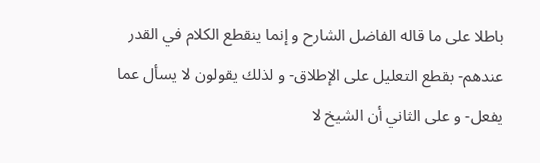باطلا على ما قاله الفاضل الشارح و إنما ينقطع الكلام في القدر عندهم- بقطع التعليل على الإطلاق- و لذلك يقولون لا يسأل عما يفعل- و على الثاني أن الشيخ لا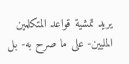يريد تمشية قواعد المتكلمين المليين- على ما صرح به- بل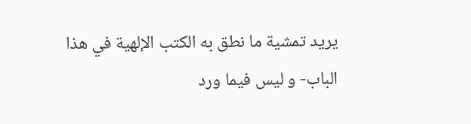يريد تمشية ما نطق به الكتب الإلهية في هذا الباب- و ليس فيما ورد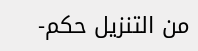من التنزيل حكم-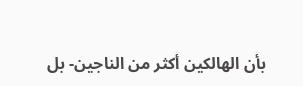بأن الهالكين أكثر من الناجين- بل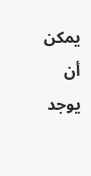يمكن أن يوجد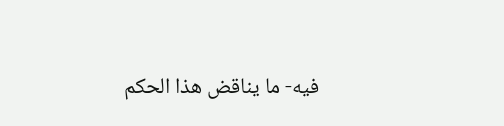فيه- ما يناقض هذا الحكم